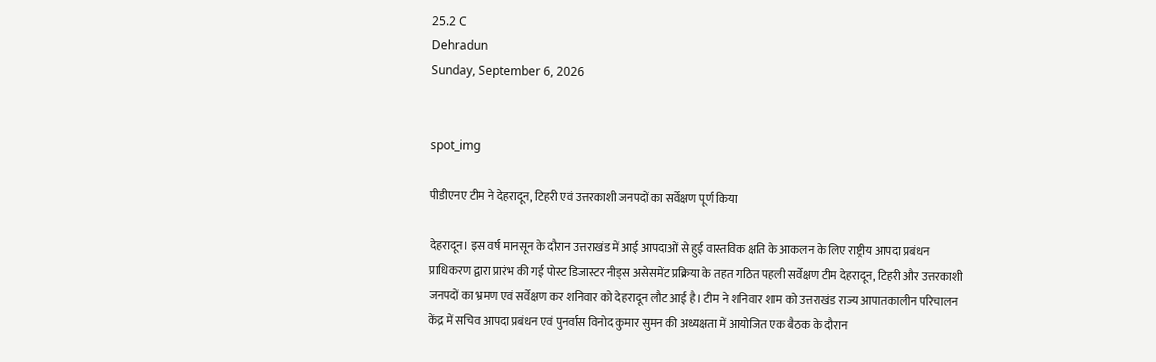25.2 C
Dehradun
Sunday, September 6, 2026


spot_img

पीडीएनए टीम ने देहरादून, टिहरी एवं उत्तरकाशी जनपदों का सर्वेक्षण पूर्ण किया

देहरादून। इस वर्ष मानसून के दौरान उत्तराखंड में आई आपदाओं से हुई वास्तविक क्षति के आकलन के लिए राष्ट्रीय आपदा प्रबंधन प्राधिकरण द्वारा प्रारंभ की गई पोस्ट डिजास्टर नीड्स असेसमेंट प्रक्रिया के तहत गठित पहली सर्वेक्षण टीम देहरादून, टिहरी और उत्तरकाशी जनपदों का भ्रमण एवं सर्वेक्षण कर शनिवार को देहरादून लौट आई है। टीम ने शनिवार शाम को उत्तराखंड राज्य आपातकालीन परिचालन केंद्र में सचिव आपदा प्रबंधन एवं पुनर्वास विनोद कुमार सुमन की अध्यक्षता में आयोजित एक बैठक के दौरान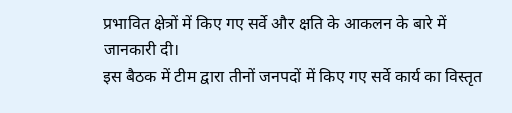प्रभावित क्षेत्रों में किए गए सर्वे और क्षति के आकलन के बारे में जानकारी दी।
इस बैठक में टीम द्वारा तीनों जनपदों में किए गए सर्वे कार्य का विस्तृत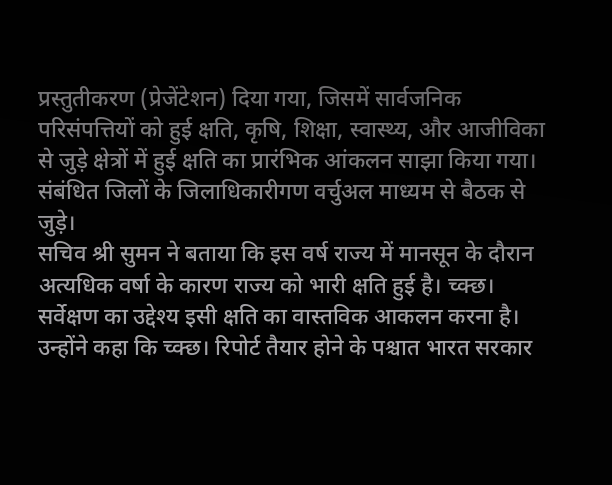प्रस्तुतीकरण (प्रेजेंटेशन) दिया गया, जिसमें सार्वजनिक परिसंपत्तियों को हुई क्षति, कृषि, शिक्षा, स्वास्थ्य, और आजीविका से जुड़े क्षेत्रों में हुई क्षति का प्रारंभिक आंकलन साझा किया गया। संबंधित जिलों के जिलाधिकारीगण वर्चुअल माध्यम से बैठक से जुड़े।
सचिव श्री सुमन ने बताया कि इस वर्ष राज्य में मानसून के दौरान अत्यधिक वर्षा के कारण राज्य को भारी क्षति हुई है। च्क्छ। सर्वेक्षण का उद्देश्य इसी क्षति का वास्तविक आकलन करना है। उन्होंने कहा कि च्क्छ। रिपोर्ट तैयार होने के पश्चात भारत सरकार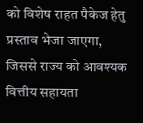को विशेष राहत पैकेज हेतु प्रस्ताव भेजा जाएगा, जिससे राज्य को आवश्यक वित्तीय सहायता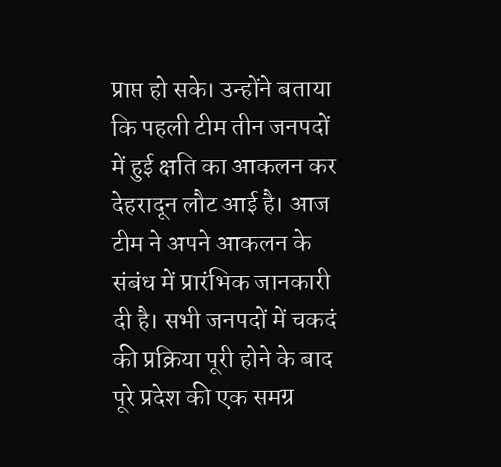प्राप्त हो सके। उन्होंने बताया कि पहली टीम तीन जनपदों में हुई क्षति का आकलन कर देहरादून लौट आई है। आज टीम ने अपने आकलन के संबंध में प्रारंभिक जानकारी दी है। सभी जनपदों में चकदं की प्रक्रिया पूरी होने के बाद पूरे प्रदेश की एक समग्र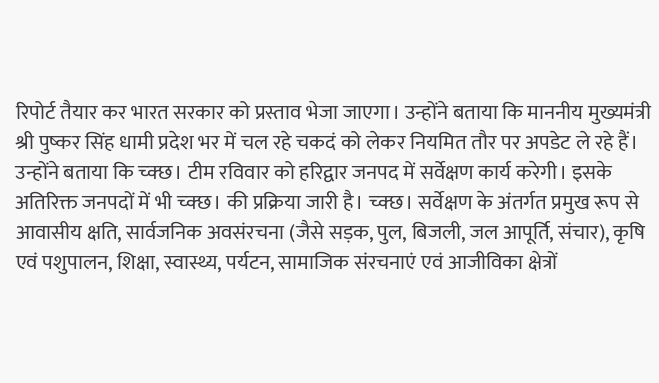रिपोर्ट तैयार कर भारत सरकार को प्रस्ताव भेजा जाएगा। उन्होंने बताया कि माननीय मुख्यमंत्री श्री पुष्कर सिंह धामी प्रदेश भर में चल रहे चकदं को लेकर नियमित तौर पर अपडेट ले रहे हैं।
उन्होंने बताया कि च्क्छ। टीम रविवार को हरिद्वार जनपद में सर्वेक्षण कार्य करेगी। इसके अतिरिक्त जनपदों में भी च्क्छ। की प्रक्रिया जारी है। च्क्छ। सर्वेक्षण के अंतर्गत प्रमुख रूप से आवासीय क्षति, सार्वजनिक अवसंरचना (जैसे सड़क, पुल, बिजली, जल आपूर्ति, संचार), कृषि एवं पशुपालन, शिक्षा, स्वास्थ्य, पर्यटन, सामाजिक संरचनाएं एवं आजीविका क्षेत्रों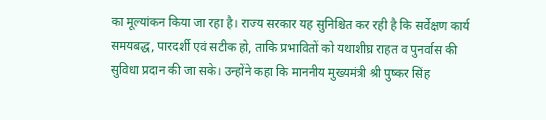का मूल्यांकन किया जा रहा है। राज्य सरकार यह सुनिश्चित कर रही है कि सर्वेक्षण कार्य समयबद्ध, पारदर्शी एवं सटीक हो, ताकि प्रभावितों को यथाशीघ्र राहत व पुनर्वास की सुविधा प्रदान की जा सके। उन्होंने कहा कि माननीय मुख्यमंत्री श्री पुष्कर सिंह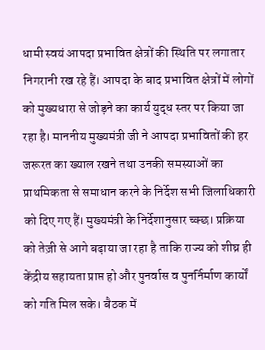धामी स्वयं आपदा प्रभावित क्षेत्रों की स्थिति पर लगातार निगरानी रख रहे हैं। आपदा के बाद प्रभावित क्षेत्रों में लोगों को मुख्यधारा से जोड़ने का कार्य युद्ध स्तर पर किया जा रहा है। माननीय मुख्यमंत्री जी ने आपदा प्रभावितों की हर जरूरत का ख्याल रखने तथा उनकी समस्याओं का प्राथमिकता से समाधान करने के निर्देश सभी जिलाधिकारी को दिए गए हैं। मुख्यमंत्री के निर्देशानुसार च्क्छ। प्रक्रिया को तेज़ी से आगे बढ़ाया जा रहा है ताकि राज्य को शीघ्र ही केंद्रीय सहायता प्राप्त हो और पुनर्वास व पुनर्निर्माण कार्यों को गति मिल सके। बैठक में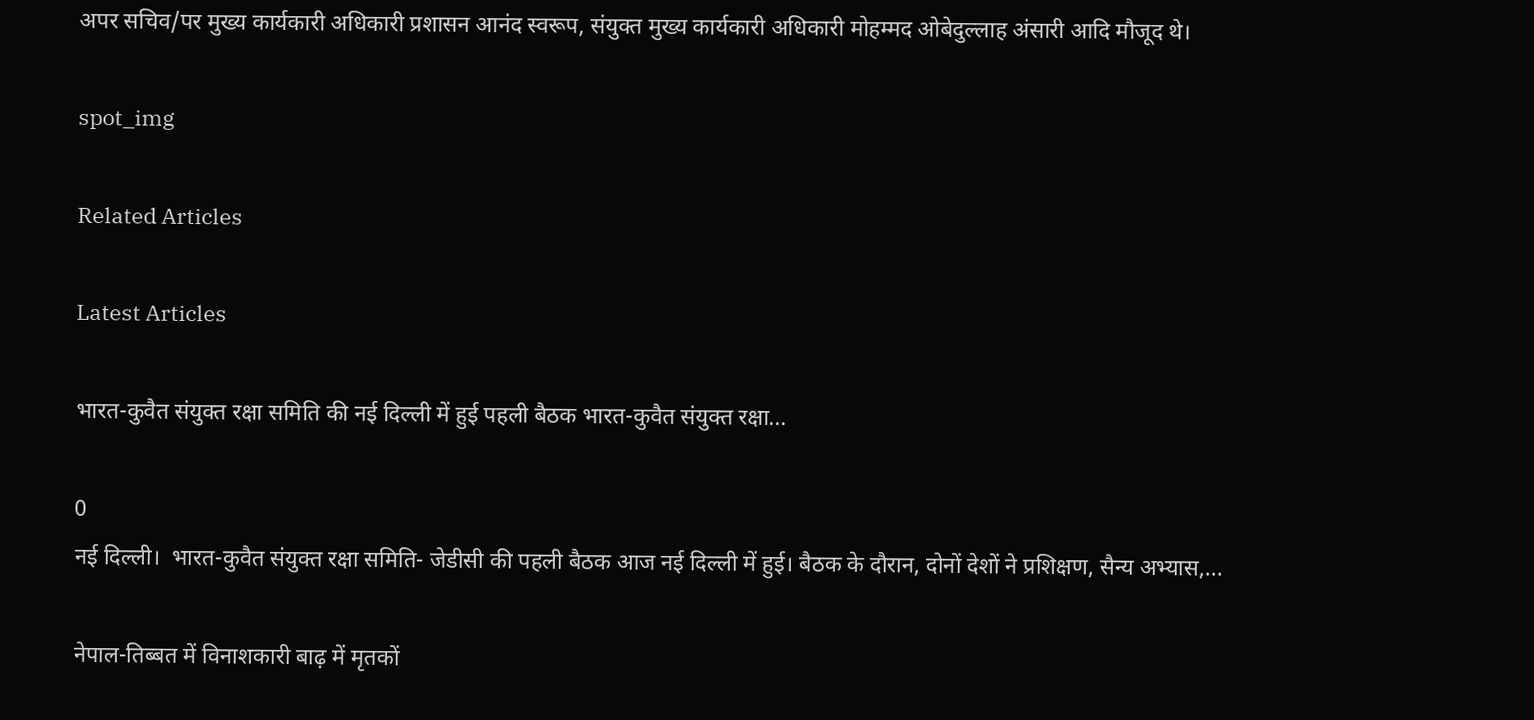अपर सचिव/पर मुख्य कार्यकारी अधिकारी प्रशासन आनंद स्वरूप, संयुक्त मुख्य कार्यकारी अधिकारी मोहम्मद ओबेदुल्लाह अंसारी आदि मौजूद थे।

spot_img

Related Articles

Latest Articles

भारत-कुवैत संयुक्त रक्षा समिति की नई दिल्ली में हुई पहली बैठक भारत-कुवैत संयुक्त रक्षा...

0
नई दिल्ली।  भारत-कुवैत संयुक्त रक्षा समिति- जेडीसी की पहली बैठक आज नई दिल्ली में हुई। बैठक के दौरान, दोनों देशों ने प्रशिक्षण, सैन्य अभ्यास,...

नेपाल-तिब्बत में विनाशकारी बाढ़ में मृतकों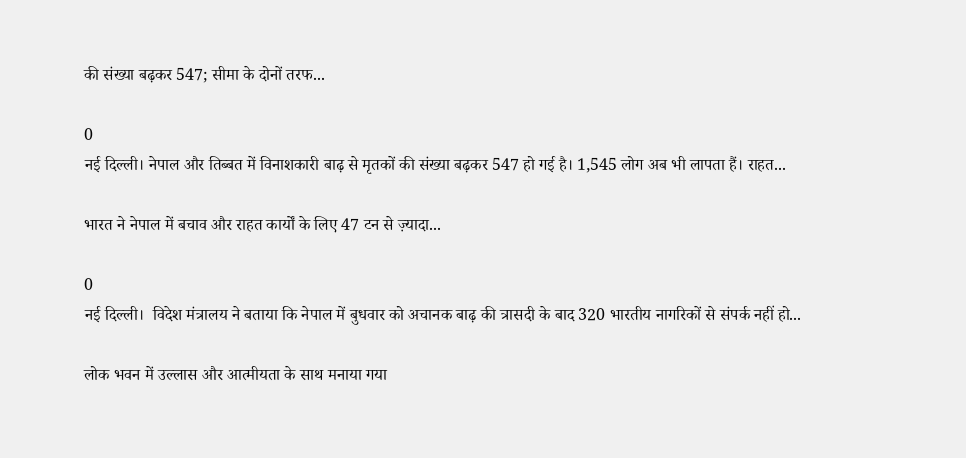की संख्या बढ़कर 547; सीमा के दोनों तरफ...

0
नई दिल्ली। नेपाल और तिब्बत में विनाशकारी बाढ़ से मृतकों की संख्या बढ़कर 547 हो गई है। 1,545 लोग अब भी लापता हैं। राहत...

भारत ने नेपाल में बचाव और राहत कार्यों के लिए 47 टन से ज़्यादा...

0
नई दिल्ली।  विदेश मंत्रालय ने बताया कि नेपाल में बुधवार को अचानक बाढ़ की त्रासदी के बाद 320 भारतीय नागरिकों से संपर्क नहीं हो...

लोक भवन में उल्लास और आत्मीयता के साथ मनाया गया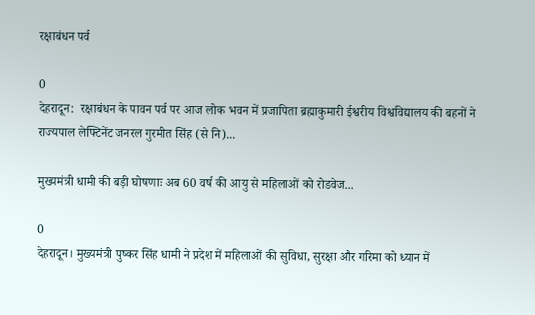रक्षाबंधन पर्व

0
देहरादून:  रक्षाबंधन के पावन पर्व पर आज लोक भवन में प्रजापिता ब्रह्माकुमारी ईश्वरीय विश्वविद्यालय की बहनों ने राज्यपाल लेफ्टिनेंट जनरल गुरमीत सिंह (से नि)...

मुख्यमंत्री धामी की बड़ी घोषणाः अब 60 वर्ष की आयु से महिलाओं को रोडवेज...

0
देहरादून। मुख्यमंत्री पुष्कर सिंह धामी ने प्रदेश में महिलाओं की सुविधा, सुरक्षा और गरिमा को ध्यान में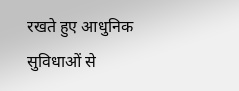रखते हुए आधुनिक सुविधाओं से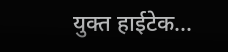युक्त हाईटेक...